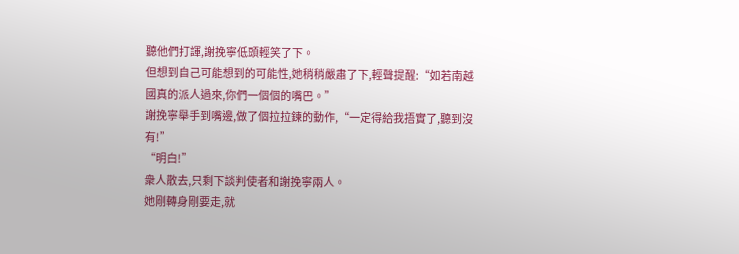聽他們打諢,謝挽寧低頭輕笑了下。
但想到自己可能想到的可能性,她稍稍嚴肅了下,輕聲提醒:“如若南越國真的派人過來,你們一個個的嘴巴。”
謝挽寧舉手到嘴邊,做了個拉拉鍊的動作,“一定得給我捂實了,聽到沒有!”
“明白!”
衆人散去,只剩下談判使者和謝挽寧兩人。
她剛轉身剛要走,就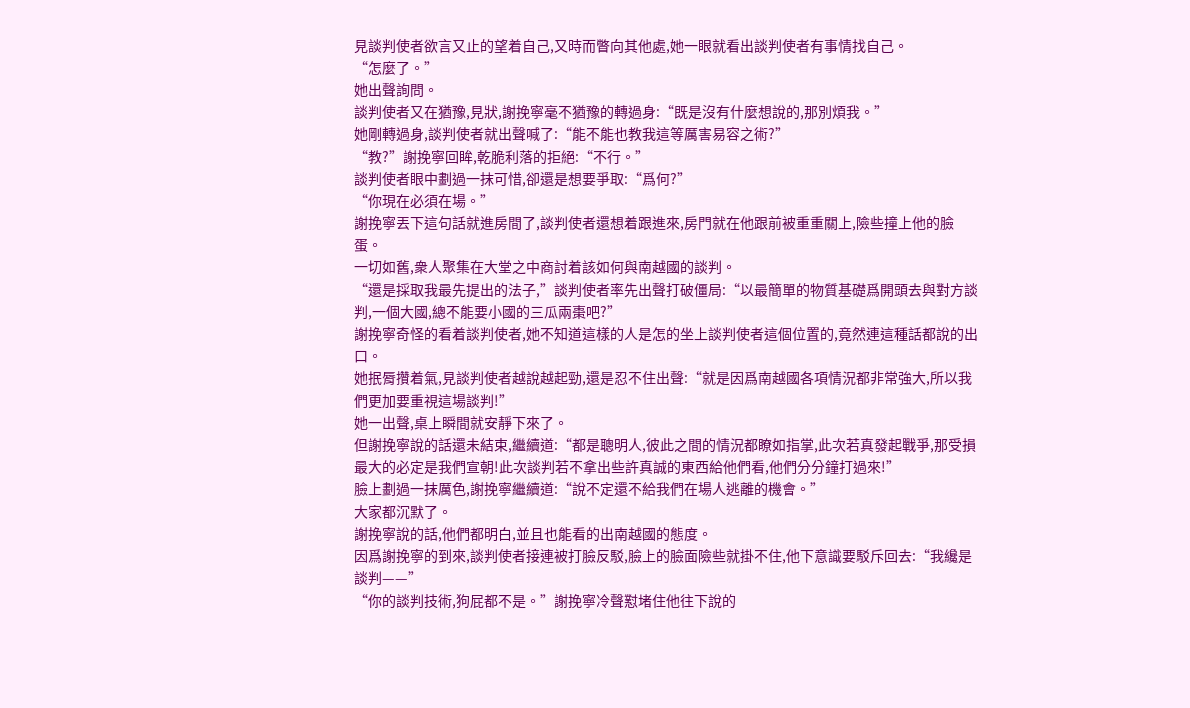見談判使者欲言又止的望着自己,又時而瞥向其他處,她一眼就看出談判使者有事情找自己。
“怎麼了。”
她出聲詢問。
談判使者又在猶豫,見狀,謝挽寧毫不猶豫的轉過身:“既是沒有什麼想說的,那別煩我。”
她剛轉過身,談判使者就出聲喊了:“能不能也教我這等厲害易容之術?”
“教?”謝挽寧回眸,乾脆利落的拒絕:“不行。”
談判使者眼中劃過一抹可惜,卻還是想要爭取:“爲何?”
“你現在必須在場。”
謝挽寧丟下這句話就進房間了,談判使者還想着跟進來,房門就在他跟前被重重關上,險些撞上他的臉蛋。
一切如舊,衆人聚集在大堂之中商討着該如何與南越國的談判。
“還是採取我最先提出的法子,”談判使者率先出聲打破僵局:“以最簡單的物質基礎爲開頭去與對方談判,一個大國,總不能要小國的三瓜兩棗吧?”
謝挽寧奇怪的看着談判使者,她不知道這樣的人是怎的坐上談判使者這個位置的,竟然連這種話都說的出口。
她抿脣攢着氣,見談判使者越說越起勁,還是忍不住出聲:“就是因爲南越國各項情況都非常強大,所以我們更加要重視這場談判!”
她一出聲,桌上瞬間就安靜下來了。
但謝挽寧說的話還未結束,繼續道:“都是聰明人,彼此之間的情況都瞭如指掌,此次若真發起戰爭,那受損最大的必定是我們宣朝!此次談判若不拿出些許真誠的東西給他們看,他們分分鐘打過來!”
臉上劃過一抹厲色,謝挽寧繼續道:“說不定還不給我們在場人逃離的機會。”
大家都沉默了。
謝挽寧說的話,他們都明白,並且也能看的出南越國的態度。
因爲謝挽寧的到來,談判使者接連被打臉反駁,臉上的臉面險些就掛不住,他下意識要駁斥回去:“我纔是談判——”
“你的談判技術,狗屁都不是。”謝挽寧冷聲懟堵住他往下說的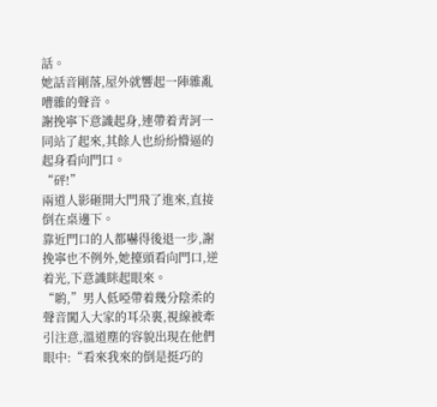話。
她話音剛落,屋外就響起一陣雜亂嘈雜的聲音。
謝挽寧下意識起身,連帶着青訶一同站了起來,其餘人也紛紛懵逼的起身看向門口。
“砰!”
兩道人影砸開大門飛了進來,直接倒在桌邊下。
靠近門口的人都嚇得後退一步,謝挽寧也不例外,她擡頭看向門口,逆着光,下意識眯起眼來。
“喲,”男人低啞帶着幾分陰柔的聲音闖入大家的耳朵裏,視線被牽引注意,溫道塵的容貌出現在他們眼中:“看來我來的倒是挺巧的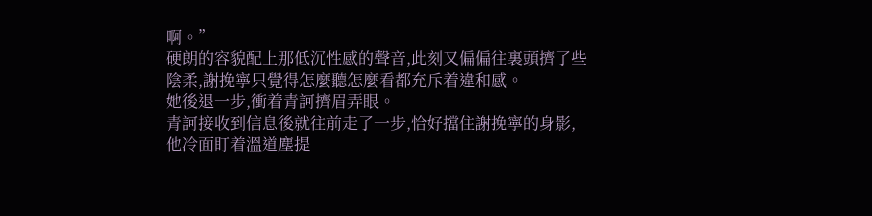啊。”
硬朗的容貌配上那低沉性感的聲音,此刻又偏偏往裏頭擠了些陰柔,謝挽寧只覺得怎麼聽怎麼看都充斥着違和感。
她後退一步,衝着青訶擠眉弄眼。
青訶接收到信息後就往前走了一步,恰好擋住謝挽寧的身影,他冷面盯着溫道塵提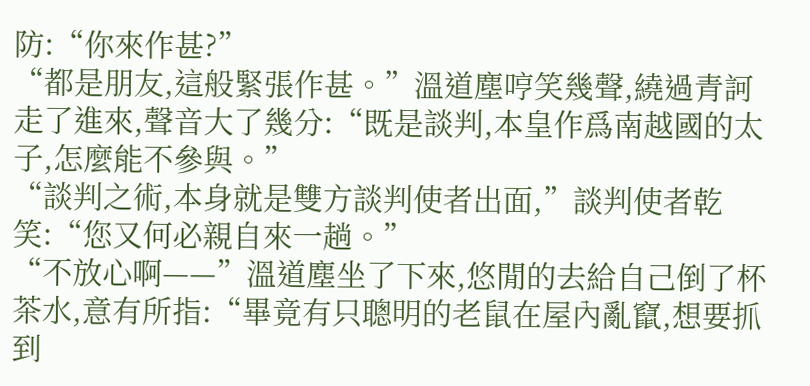防:“你來作甚?”
“都是朋友,這般緊張作甚。”溫道塵哼笑幾聲,繞過青訶走了進來,聲音大了幾分:“既是談判,本皇作爲南越國的太子,怎麼能不參與。”
“談判之術,本身就是雙方談判使者出面,”談判使者乾笑:“您又何必親自來一趟。”
“不放心啊——”溫道塵坐了下來,悠閒的去給自己倒了杯茶水,意有所指:“畢竟有只聰明的老鼠在屋內亂竄,想要抓到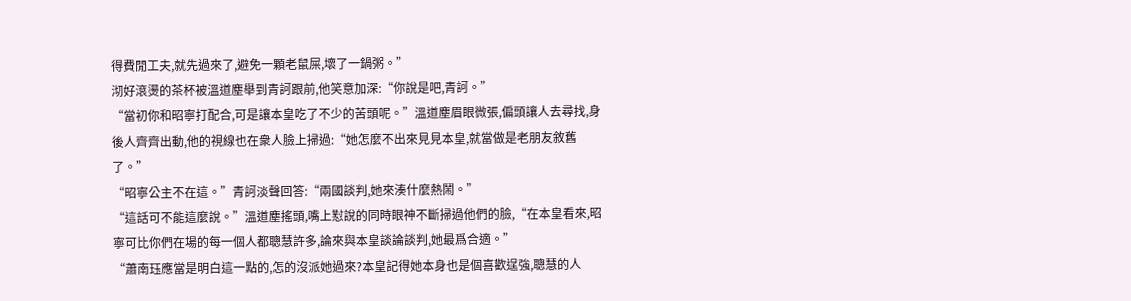得費閒工夫,就先過來了,避免一顆老鼠屎,壞了一鍋粥。”
沏好滾燙的茶杯被溫道塵舉到青訶跟前,他笑意加深:“你說是吧,青訶。”
“當初你和昭寧打配合,可是讓本皇吃了不少的苦頭呢。”溫道塵眉眼微張,偏頭讓人去尋找,身後人齊齊出動,他的視線也在衆人臉上掃過:“她怎麼不出來見見本皇,就當做是老朋友敘舊了。”
“昭寧公主不在這。”青訶淡聲回答:“兩國談判,她來湊什麼熱鬧。”
“這話可不能這麼說。”溫道塵搖頭,嘴上懟說的同時眼神不斷掃過他們的臉,“在本皇看來,昭寧可比你們在場的每一個人都聰慧許多,論來與本皇談論談判,她最爲合適。”
“蕭南珏應當是明白這一點的,怎的沒派她過來?本皇記得她本身也是個喜歡逞強,聰慧的人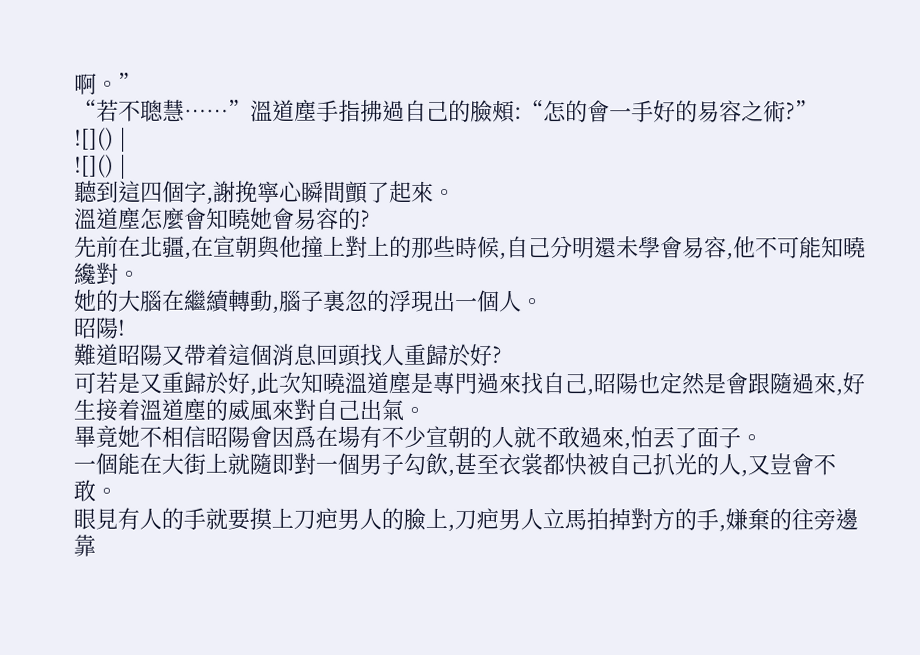啊。”
“若不聰慧……”溫道塵手指拂過自己的臉頰:“怎的會一手好的易容之術?”
![]() |
![]() |
聽到這四個字,謝挽寧心瞬間顫了起來。
溫道塵怎麼會知曉她會易容的?
先前在北疆,在宣朝與他撞上對上的那些時候,自己分明還未學會易容,他不可能知曉纔對。
她的大腦在繼續轉動,腦子裏忽的浮現出一個人。
昭陽!
難道昭陽又帶着這個消息回頭找人重歸於好?
可若是又重歸於好,此次知曉溫道塵是專門過來找自己,昭陽也定然是會跟隨過來,好生接着溫道塵的威風來對自己出氣。
畢竟她不相信昭陽會因爲在場有不少宣朝的人就不敢過來,怕丟了面子。
一個能在大街上就隨即對一個男子勾飲,甚至衣裳都快被自己扒光的人,又豈會不敢。
眼見有人的手就要摸上刀疤男人的臉上,刀疤男人立馬拍掉對方的手,嫌棄的往旁邊靠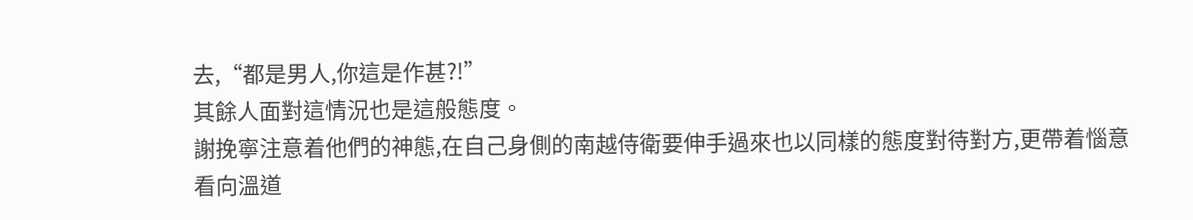去,“都是男人,你這是作甚?!”
其餘人面對這情況也是這般態度。
謝挽寧注意着他們的神態,在自己身側的南越侍衛要伸手過來也以同樣的態度對待對方,更帶着惱意看向溫道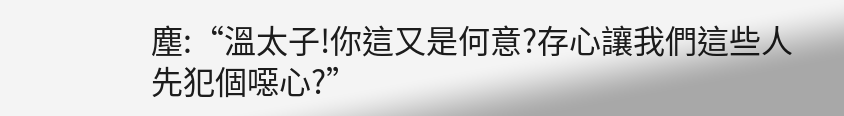塵:“溫太子!你這又是何意?存心讓我們這些人先犯個噁心?”